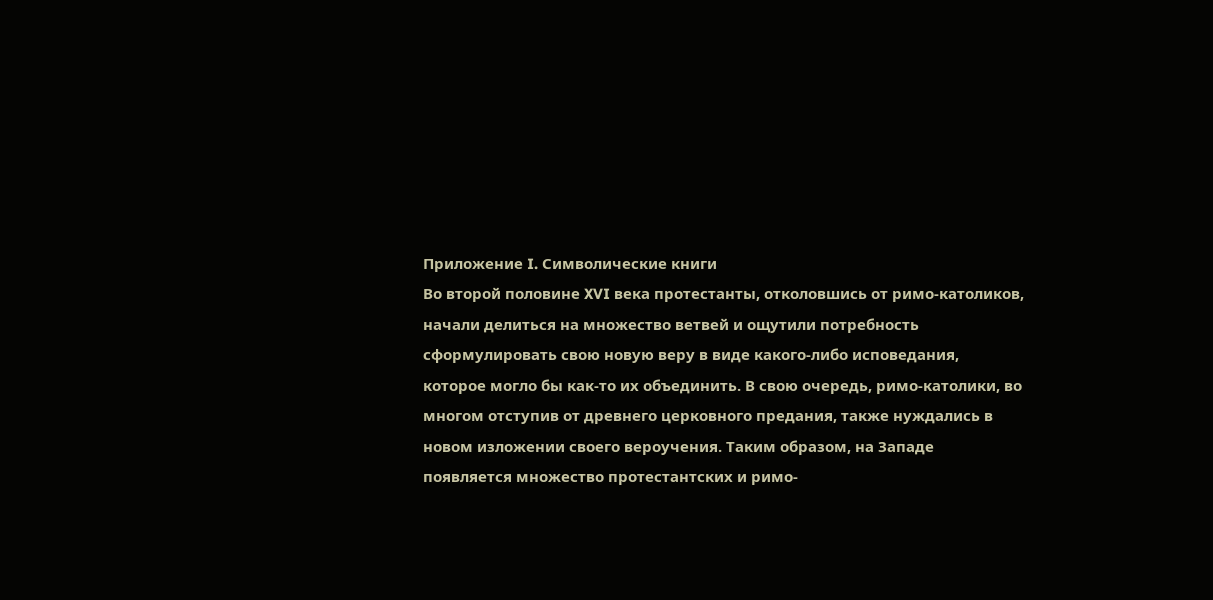Приложение I. Символические книги
Во второй половине XVI века протестанты, отколовшись от римо-католиков, начали делиться на множество ветвей и ощутили потребность сформулировать свою новую веру в виде какого-либо исповедания, которое могло бы как-то их объединить. В свою очередь, римо-католики, во многом отступив от древнего церковного предания, также нуждались в новом изложении своего вероучения. Таким образом, на Западе появляется множество протестантских и римо-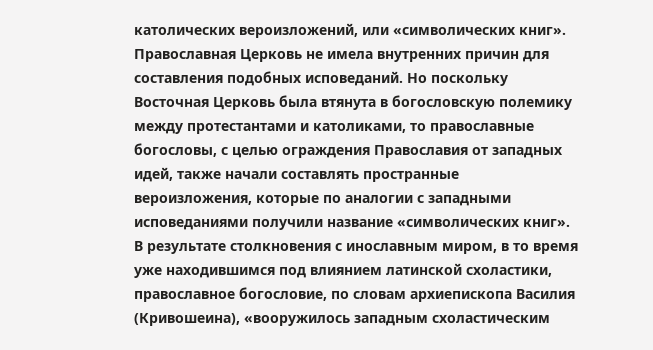католических вероизложений, или «символических книг».
Православная Церковь не имела внутренних причин для составления подобных исповеданий. Но поскольку Восточная Церковь была втянута в богословскую полемику между протестантами и католиками, то православные богословы, с целью ограждения Православия от западных идей, также начали составлять пространные вероизложения, которые по аналогии с западными исповеданиями получили название «символических книг». В результате столкновения с инославным миром, в то время уже находившимся под влиянием латинской схоластики, православное богословие, по словам архиепископа Василия (Кривошеина), «вооружилось западным схоластическим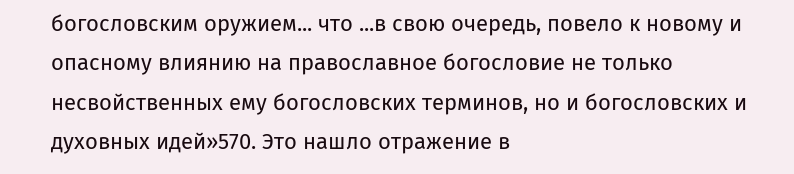богословским оружием... что ...в свою очередь, повело к новому и опасному влиянию на православное богословие не только несвойственных ему богословских терминов, но и богословских и духовных идей»570. Это нашло отражение в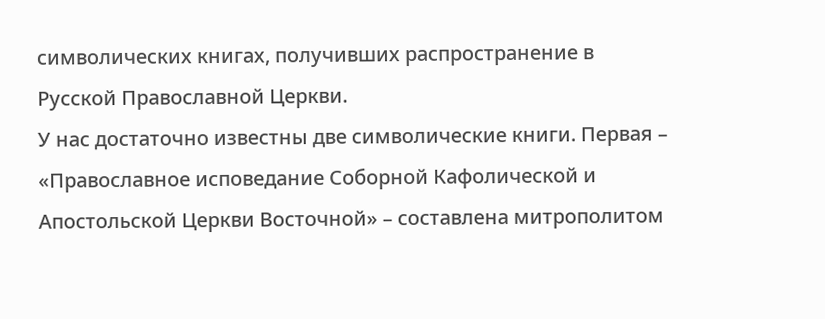символических книгах, получивших распространение в Русской Православной Церкви.
У нас достаточно известны две символические книги. Первая – «Православное исповедание Соборной Кафолической и Апостольской Церкви Восточной» – составлена митрополитом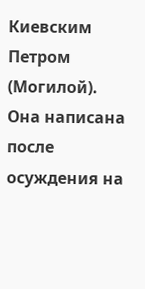Киевским Петром (Могилой). Она написана после осуждения на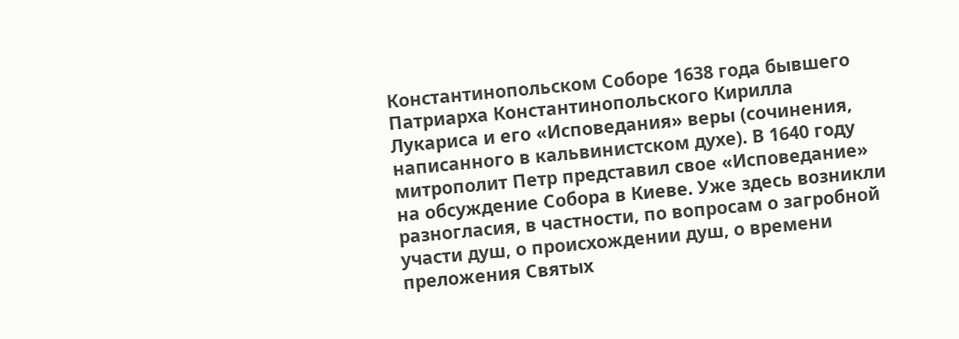Константинопольском Соборе 1638 года бывшего Патриарха Константинопольского Кирилла Лукариса и его «Исповедания» веры (сочинения, написанного в кальвинистском духе). В 1640 году митрополит Петр представил свое «Исповедание» на обсуждение Собора в Киеве. Уже здесь возникли разногласия, в частности, по вопросам о загробной участи душ, о происхождении душ, о времени преложения Святых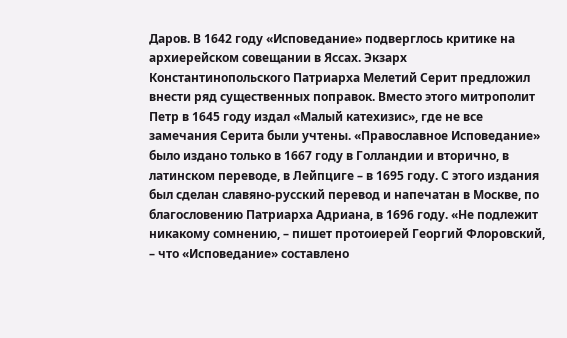Даров. В 1642 году «Исповедание» подверглось критике на архиерейском совещании в Яссах. Экзарх Константинопольского Патриарха Мелетий Серит предложил внести ряд существенных поправок. Вместо этого митрополит Петр в 1645 году издал «Малый катехизис», где не все замечания Серита были учтены. «Православное Исповедание» было издано только в 1667 году в Голландии и вторично, в латинском переводе, в Лейпциге – в 1695 году. С этого издания был сделан славяно-русский перевод и напечатан в Москве, по благословению Патриарха Адриана, в 1696 году. «Не подлежит никакому сомнению, – пишет протоиерей Георгий Флоровский, – что «Исповедание» составлено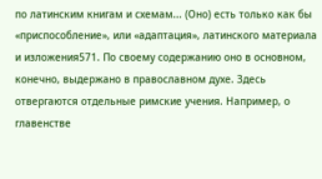по латинским книгам и схемам... (Оно) есть только как бы «приспособление», или «адаптация», латинского материала и изложения571. По своему содержанию оно в основном, конечно, выдержано в православном духе. Здесь отвергаются отдельные римские учения. Например, о главенстве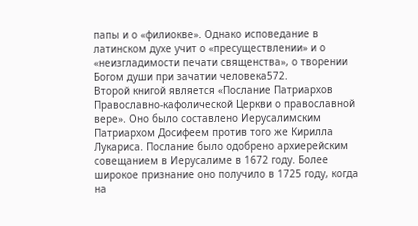папы и о «филиокве». Однако исповедание в латинском духе учит о «пресуществлении» и о «неизгладимости печати священства», о творении Богом души при зачатии человека572.
Второй книгой является «Послание Патриархов Православно-кафолической Церкви о православной вере». Оно было составлено Иерусалимским Патриархом Досифеем против того же Кирилла Лукариса. Послание было одобрено архиерейским совещанием в Иерусалиме в 1672 году. Более широкое признание оно получило в 1725 году, когда на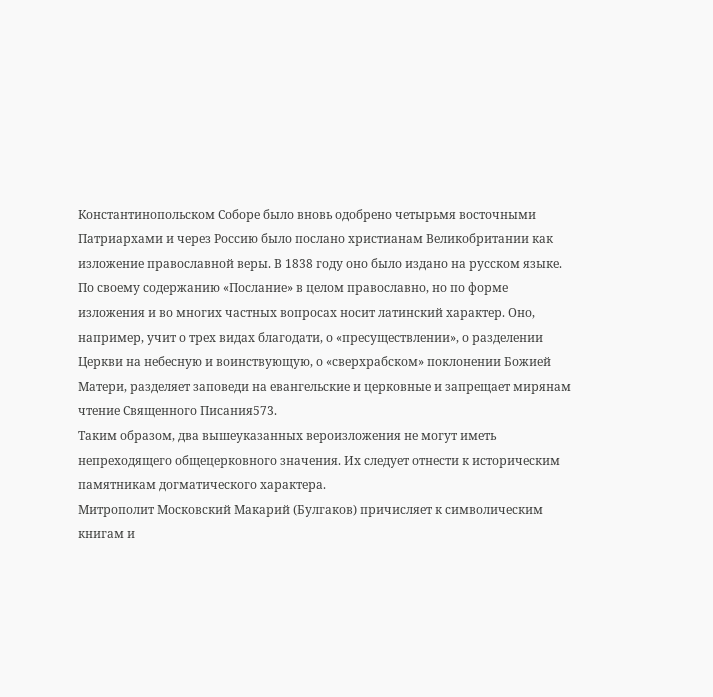Константинопольском Соборе было вновь одобрено четырьмя восточными Патриархами и через Россию было послано христианам Великобритании как изложение православной веры. В 1838 году оно было издано на русском языке.
По своему содержанию «Послание» в целом православно, но по форме изложения и во многих частных вопросах носит латинский характер. Оно, например, учит о трех видах благодати, о «пресуществлении», о разделении Церкви на небесную и воинствующую, о «сверхрабском» поклонении Божией Матери, разделяет заповеди на евангельские и церковные и запрещает мирянам чтение Священного Писания573.
Таким образом, два вышеуказанных вероизложения не могут иметь непреходящего общецерковного значения. Их следует отнести к историческим памятникам догматического характера.
Митрополит Московский Макарий (Булгаков) причисляет к символическим книгам и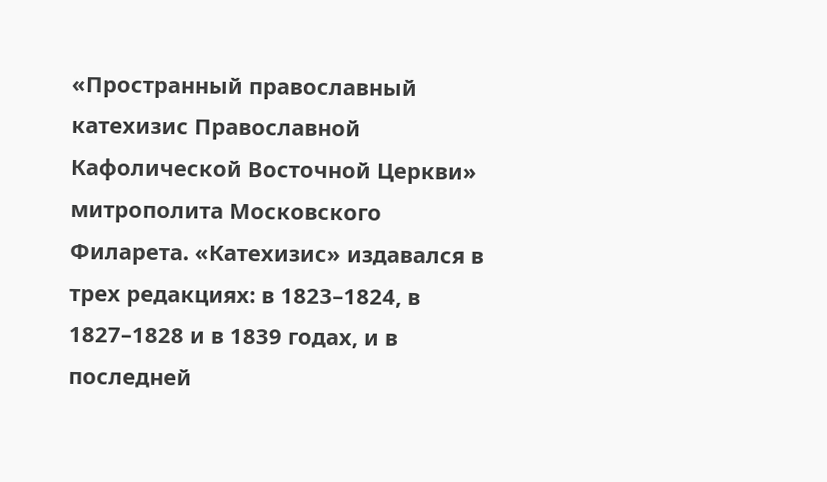«Пространный православный катехизис Православной Кафолической Восточной Церкви» митрополита Московского Филарета. «Катехизис» издавался в трех редакциях: в 1823–1824, в 1827–1828 и в 1839 годах, и в последней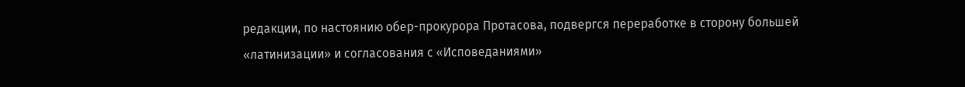редакции, по настоянию обер-прокурора Протасова, подвергся переработке в сторону большей «латинизации» и согласования с «Исповеданиями»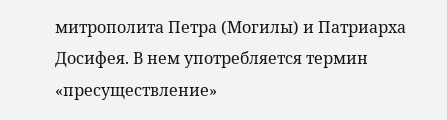митрополита Петра (Могилы) и Патриарха Досифея. В нем употребляется термин «пресуществление»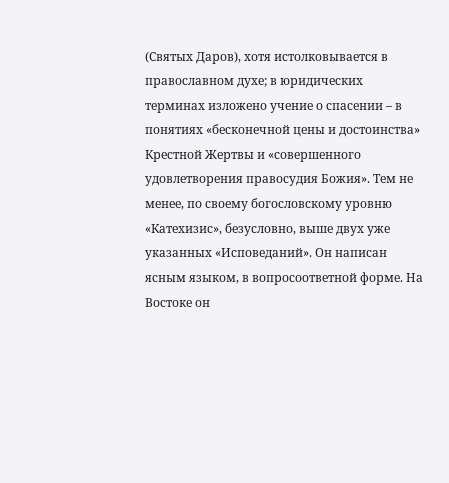(Святых Даров), хотя истолковывается в православном духе; в юридических терминах изложено учение о спасении – в понятиях «бесконечной цены и достоинства» Крестной Жертвы и «совершенного удовлетворения правосудия Божия». Тем не менее, по своему богословскому уровню «Катехизис», безусловно, выше двух уже указанных «Исповеданий». Он написан ясным языком, в вопросоответной форме. На Востоке он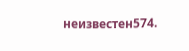неизвестен574.